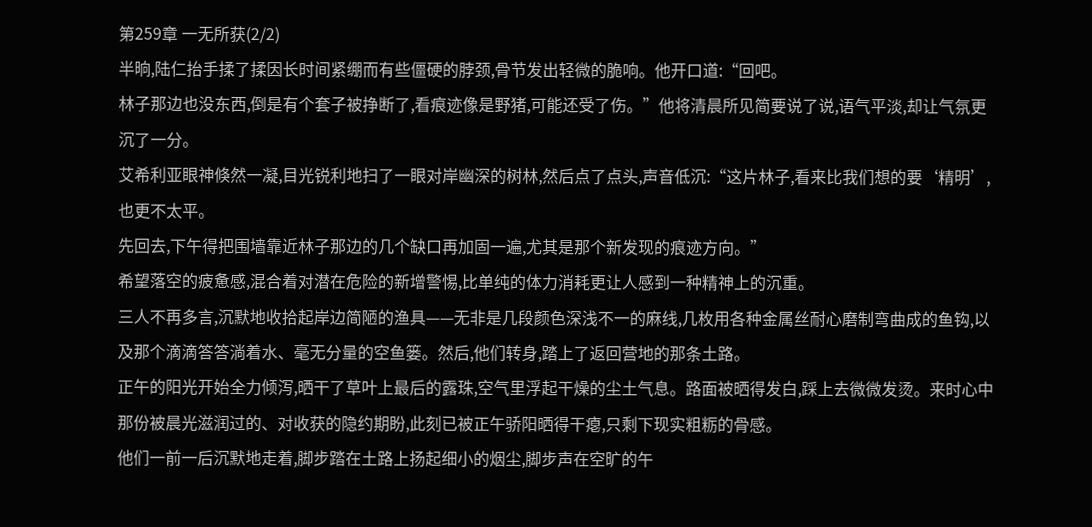第259章 一无所获(2/2)
半晌,陆仁抬手揉了揉因长时间紧绷而有些僵硬的脖颈,骨节发出轻微的脆响。他开口道:“回吧。
林子那边也没东西,倒是有个套子被挣断了,看痕迹像是野猪,可能还受了伤。”他将清晨所见简要说了说,语气平淡,却让气氛更沉了一分。
艾希利亚眼神倏然一凝,目光锐利地扫了一眼对岸幽深的树林,然后点了点头,声音低沉:“这片林子,看来比我们想的要‘精明’,也更不太平。
先回去,下午得把围墙靠近林子那边的几个缺口再加固一遍,尤其是那个新发现的痕迹方向。”
希望落空的疲惫感,混合着对潜在危险的新增警惕,比单纯的体力消耗更让人感到一种精神上的沉重。
三人不再多言,沉默地收拾起岸边简陋的渔具——无非是几段颜色深浅不一的麻线,几枚用各种金属丝耐心磨制弯曲成的鱼钩,以及那个滴滴答答淌着水、毫无分量的空鱼篓。然后,他们转身,踏上了返回营地的那条土路。
正午的阳光开始全力倾泻,晒干了草叶上最后的露珠,空气里浮起干燥的尘土气息。路面被晒得发白,踩上去微微发烫。来时心中那份被晨光滋润过的、对收获的隐约期盼,此刻已被正午骄阳晒得干瘪,只剩下现实粗粝的骨感。
他们一前一后沉默地走着,脚步踏在土路上扬起细小的烟尘,脚步声在空旷的午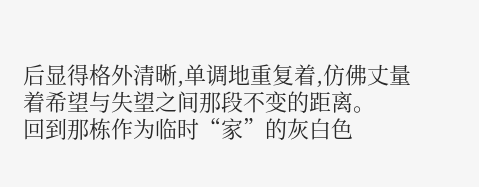后显得格外清晰,单调地重复着,仿佛丈量着希望与失望之间那段不变的距离。
回到那栋作为临时“家”的灰白色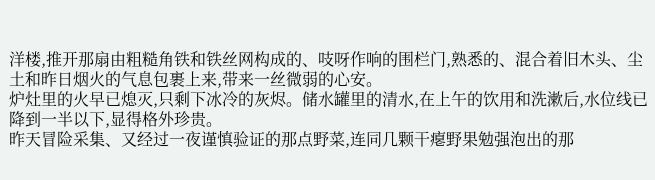洋楼,推开那扇由粗糙角铁和铁丝网构成的、吱呀作响的围栏门,熟悉的、混合着旧木头、尘土和昨日烟火的气息包裹上来,带来一丝微弱的心安。
炉灶里的火早已熄灭,只剩下冰冷的灰烬。储水罐里的清水,在上午的饮用和洗漱后,水位线已降到一半以下,显得格外珍贵。
昨天冒险采集、又经过一夜谨慎验证的那点野菜,连同几颗干瘪野果勉强泡出的那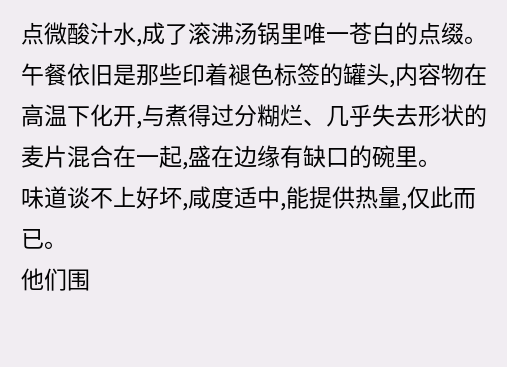点微酸汁水,成了滚沸汤锅里唯一苍白的点缀。午餐依旧是那些印着褪色标签的罐头,内容物在高温下化开,与煮得过分糊烂、几乎失去形状的麦片混合在一起,盛在边缘有缺口的碗里。
味道谈不上好坏,咸度适中,能提供热量,仅此而已。
他们围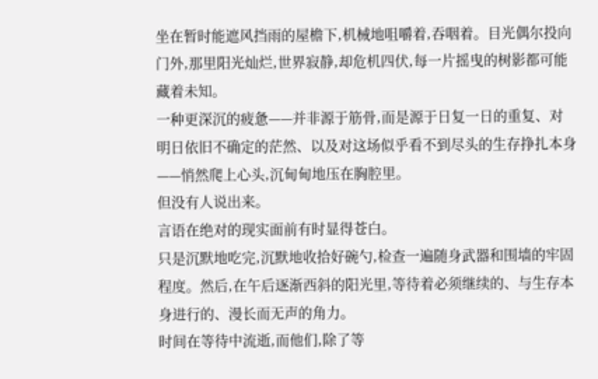坐在暂时能遮风挡雨的屋檐下,机械地咀嚼着,吞咽着。目光偶尔投向门外,那里阳光灿烂,世界寂静,却危机四伏,每一片摇曳的树影都可能藏着未知。
一种更深沉的疲惫——并非源于筋骨,而是源于日复一日的重复、对明日依旧不确定的茫然、以及对这场似乎看不到尽头的生存挣扎本身——悄然爬上心头,沉甸甸地压在胸腔里。
但没有人说出来。
言语在绝对的现实面前有时显得苍白。
只是沉默地吃完,沉默地收拾好碗勺,检查一遍随身武器和围墙的牢固程度。然后,在午后逐渐西斜的阳光里,等待着必须继续的、与生存本身进行的、漫长而无声的角力。
时间在等待中流逝,而他们,除了等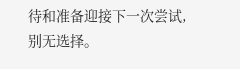待和准备迎接下一次尝试,别无选择。